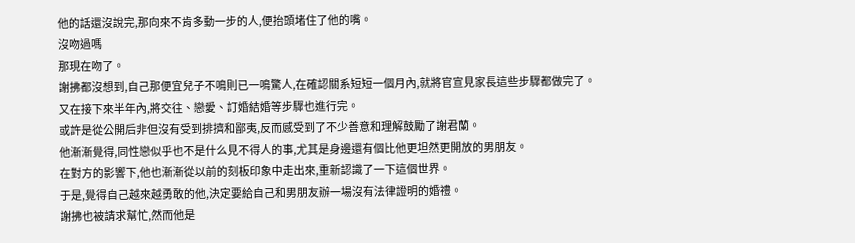他的話還沒說完,那向來不肯多動一步的人,便抬頭堵住了他的嘴。
沒吻過嗎
那現在吻了。
謝拂都沒想到,自己那便宜兒子不鳴則已一鳴驚人,在確認關系短短一個月內,就將官宣見家長這些步驟都做完了。
又在接下來半年內,將交往、戀愛、訂婚結婚等步驟也進行完。
或許是從公開后非但沒有受到排擠和鄙夷,反而感受到了不少善意和理解鼓勵了謝君蘭。
他漸漸覺得,同性戀似乎也不是什么見不得人的事,尤其是身邊還有個比他更坦然更開放的男朋友。
在對方的影響下,他也漸漸從以前的刻板印象中走出來,重新認識了一下這個世界。
于是,覺得自己越來越勇敢的他,決定要給自己和男朋友辦一場沒有法律證明的婚禮。
謝拂也被請求幫忙,然而他是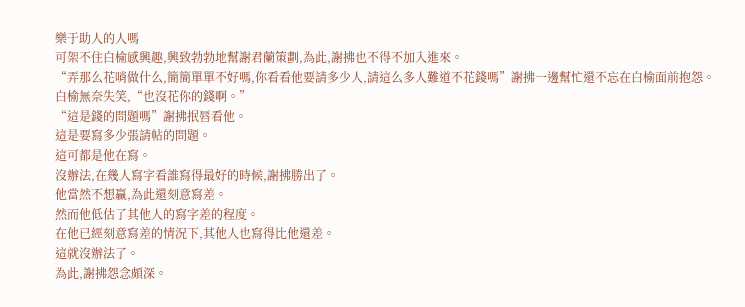樂于助人的人嗎
可架不住白榆感興趣,興致勃勃地幫謝君蘭策劃,為此,謝拂也不得不加入進來。
“弄那么花哨做什么,簡簡單單不好嗎,你看看他要請多少人,請這么多人難道不花錢嗎”謝拂一邊幫忙還不忘在白榆面前抱怨。
白榆無奈失笑,“也沒花你的錢啊。”
“這是錢的問題嗎”謝拂抿唇看他。
這是要寫多少張請帖的問題。
這可都是他在寫。
沒辦法,在幾人寫字看誰寫得最好的時候,謝拂勝出了。
他當然不想贏,為此還刻意寫差。
然而他低估了其他人的寫字差的程度。
在他已經刻意寫差的情況下,其他人也寫得比他還差。
這就沒辦法了。
為此,謝拂怨念頗深。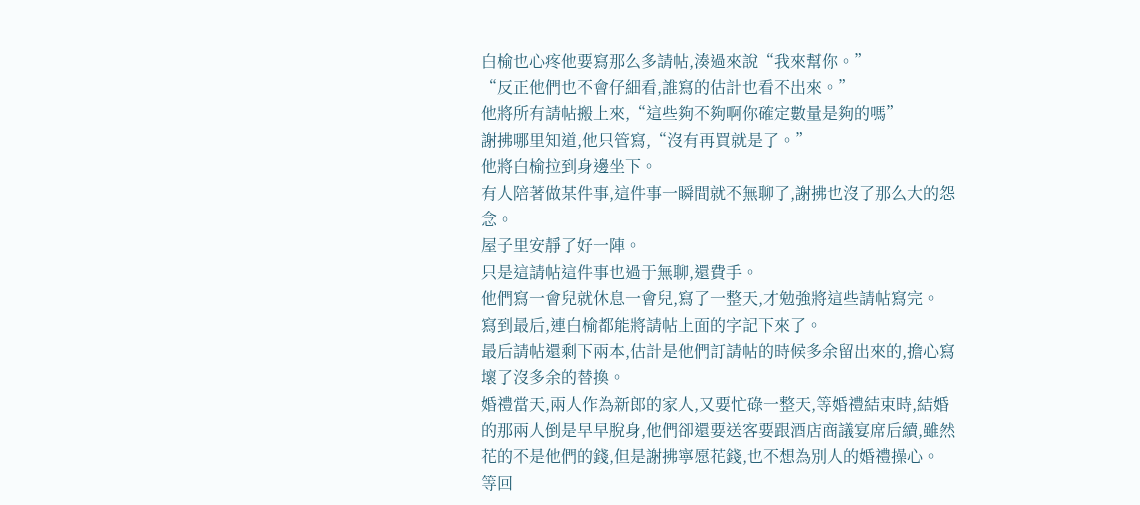白榆也心疼他要寫那么多請帖,湊過來說“我來幫你。”
“反正他們也不會仔細看,誰寫的估計也看不出來。”
他將所有請帖搬上來,“這些夠不夠啊你確定數量是夠的嗎”
謝拂哪里知道,他只管寫,“沒有再買就是了。”
他將白榆拉到身邊坐下。
有人陪著做某件事,這件事一瞬間就不無聊了,謝拂也沒了那么大的怨念。
屋子里安靜了好一陣。
只是這請帖這件事也過于無聊,還費手。
他們寫一會兒就休息一會兒,寫了一整天,才勉強將這些請帖寫完。
寫到最后,連白榆都能將請帖上面的字記下來了。
最后請帖還剩下兩本,估計是他們訂請帖的時候多余留出來的,擔心寫壞了沒多余的替換。
婚禮當天,兩人作為新郎的家人,又要忙碌一整天,等婚禮結束時,結婚的那兩人倒是早早脫身,他們卻還要送客要跟酒店商議宴席后續,雖然花的不是他們的錢,但是謝拂寧愿花錢,也不想為別人的婚禮操心。
等回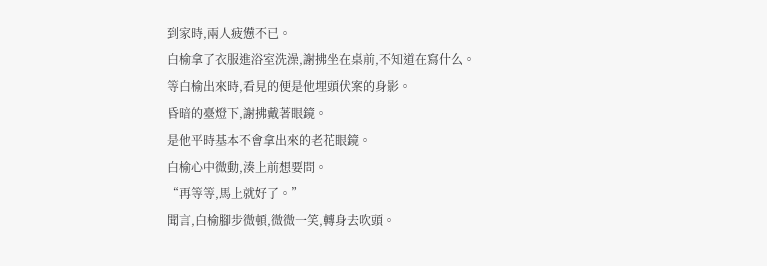到家時,兩人疲憊不已。
白榆拿了衣服進浴室洗澡,謝拂坐在桌前,不知道在寫什么。
等白榆出來時,看見的便是他埋頭伏案的身影。
昏暗的臺燈下,謝拂戴著眼鏡。
是他平時基本不會拿出來的老花眼鏡。
白榆心中微動,湊上前想要問。
“再等等,馬上就好了。”
聞言,白榆腳步微頓,微微一笑,轉身去吹頭。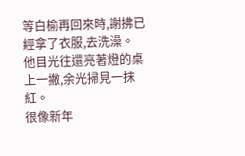等白榆再回來時,謝拂已經拿了衣服,去洗澡。
他目光往還亮著燈的桌上一撇,余光掃見一抹紅。
很像新年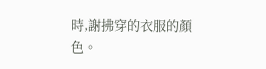時,謝拂穿的衣服的顏色。